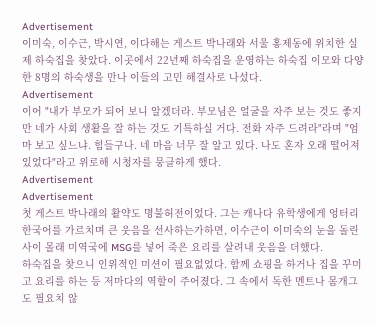Advertisement
이미숙, 이수근, 박시연, 이다해는 게스트 박나래와 서울 홍제동에 위치한 실제 하숙집을 찾았다. 이곳에서 22년째 하숙집을 운영하는 하숙집 이모와 다양한 8명의 하숙생을 만나 이들의 고민 해결사로 나섰다.
Advertisement
이어 "내가 부모가 되어 보니 알겠더라. 부모님은 얼굴을 자주 보는 것도 좋지만 네가 사회 생활을 잘 하는 것도 기특하실 거다. 전화 자주 드려라"라며 "엄마 보고 싶느냐. 힘들구나. 네 마음 너무 잘 알고 있다. 나도 혼자 오래 떨어져 있었다"라고 위로해 시청자를 뭉클하게 했다.
Advertisement
Advertisement
첫 게스트 박나래의 활약도 명불허전이었다. 그는 캐나다 유학생에게 엉터리 한국어를 가르치며 큰 웃음을 선사하는가하면, 이수근이 이미숙의 눈을 돌린사이 몰래 미역국에 MSG를 넣어 죽은 요리를 살려내 웃음을 더했다.
하숙집을 찾으니 인위적인 미션이 필요없었다. 함께 쇼핑을 하거나 집을 꾸미고 요리를 하는 등 저마다의 역할이 주어졌다. 그 속에서 독한 멘트나 몸개그도 필요치 않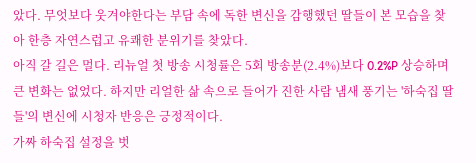았다. 무엇보다 웃겨야한다는 부담 속에 독한 변신을 감행했던 딸들이 본 모습을 찾아 한층 자연스럽고 유쾌한 분위기를 찾았다.
아직 갈 길은 멀다. 리뉴얼 첫 방송 시청률은 5회 방송분(2.4%)보다 0.2%P 상승하며 큰 변화는 없었다. 하지만 리얼한 삶 속으로 들어가 진한 사람 냄새 풍기는 '하숙집 딸들'의 변신에 시청자 반응은 긍정적이다.
가짜 하숙집 설정을 벗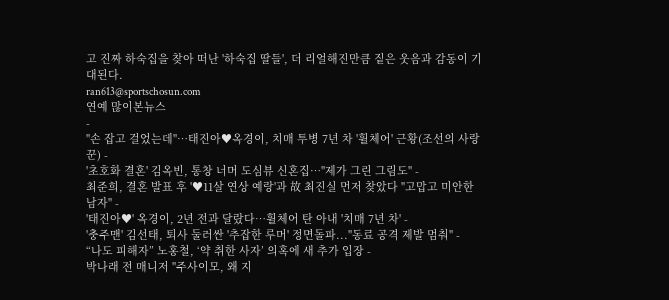고 진짜 하숙집을 찾아 떠난 '하숙집 딸들', 더 리얼해진만큼 짙은 웃음과 감동이 기대된다.
ran613@sportschosun.com
연예 많이본뉴스
-
"손 잡고 걸었는데"…태진아♥옥경이, 치매 투병 7년 차 '휠체어' 근황(조선의 사랑꾼) -
'초호화 결혼' 김옥빈, 통창 너머 도심뷰 신혼집…"제가 그린 그림도" -
최준희, 결혼 발표 후 '♥11살 연상 예랑'과 故 최진실 먼저 찾았다 "고맙고 미안한 남자" -
'태진아♥' 옥경이, 2년 전과 달랐다…휠체어 탄 아내 '치매 7년 차' -
'충주맨' 김선태, 퇴사 둘러싼 '추잡한 루머' 정면돌파..."동료 공격 제발 멈춰" -
“나도 피해자” 노홍철, ‘약 취한 사자’ 의혹에 새 추가 입장 -
박나래 전 매니저 "주사이모, 왜 지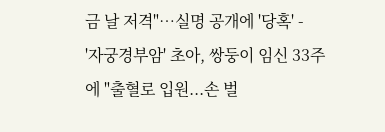금 날 저격"…실명 공개에 '당혹' -
'자궁경부암' 초아, 쌍둥이 임신 33주에 "출혈로 입원...손 벌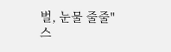벌, 눈물 줄줄"
스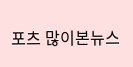포츠 많이본뉴스